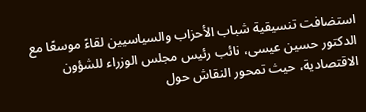استضافت تنسيقية شباب الأحزاب والسياسيين لقاءً موسعًا مع الدكتور حسين عيسى، نائب رئيس مجلس الوزراء للشؤون الاقتصادية، حيث تمحور النقاش حول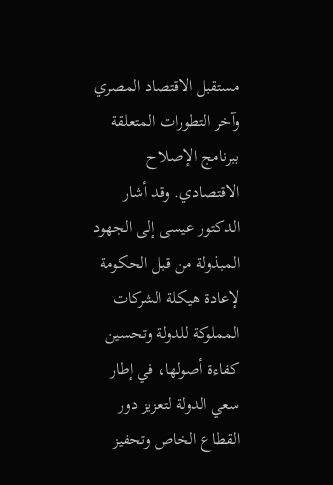مستقبل الاقتصاد المصري وآخر التطورات المتعلقة ببرنامج الإصلاح الاقتصادي. وقد أشار الدكتور عيسى إلى الجهود المبذولة من قبل الحكومة لإعادة هيكلة الشركات المملوكة للدولة وتحسين كفاءة أصولها، في إطار سعي الدولة لتعزيز دور القطاع الخاص وتحفيز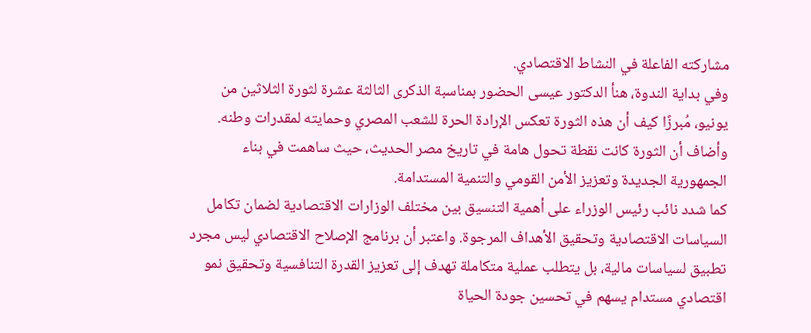مشاركته الفاعلة في النشاط الاقتصادي.
وفي بداية الندوة، هنأ الدكتور عيسى الحضور بمناسبة الذكرى الثالثة عشرة لثورة الثلاثين من يونيو، مُبرزًا كيف أن هذه الثورة تعكس الإرادة الحرة للشعب المصري وحمايته لمقدرات وطنه. وأضاف أن الثورة كانت نقطة تحول هامة في تاريخ مصر الحديث، حيث ساهمت في بناء الجمهورية الجديدة وتعزيز الأمن القومي والتنمية المستدامة.
كما شدد نائب رئيس الوزراء على أهمية التنسيق بين مختلف الوزارات الاقتصادية لضمان تكامل السياسات الاقتصادية وتحقيق الأهداف المرجوة. واعتبر أن برنامج الإصلاح الاقتصادي ليس مجرد تطبيق لسياسات مالية، بل يتطلب عملية متكاملة تهدف إلى تعزيز القدرة التنافسية وتحقيق نمو اقتصادي مستدام يسهم في تحسين جودة الحياة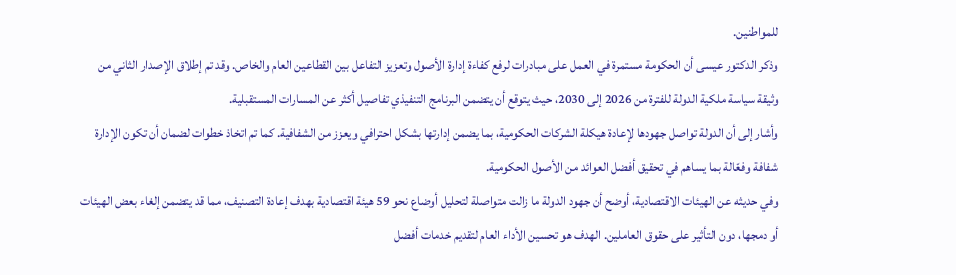للمواطنين.
وذكر الدكتور عيسى أن الحكومة مستمرة في العمل على مبادرات لرفع كفاءة إدارة الأصول وتعزيز التفاعل بين القطاعين العام والخاص. وقد تم إطلاق الإصدار الثاني من وثيقة سياسة ملكية الدولة للفترة من 2026 إلى 2030، حيث يتوقع أن يتضمن البرنامج التنفيذي تفاصيل أكثر عن المسارات المستقبلية.
وأشار إلى أن الدولة تواصل جهودها لإعادة هيكلة الشركات الحكومية، بما يضمن إدارتها بشكل احترافي ويعزز من الشفافية. كما تم اتخاذ خطوات لضمان أن تكون الإدارة شفافة وفعّالة بما يساهم في تحقيق أفضل العوائد من الأصول الحكومية.
وفي حديثه عن الهيئات الاقتصادية، أوضح أن جهود الدولة ما زالت متواصلة لتحليل أوضاع نحو 59 هيئة اقتصادية بهدف إعادة التصنيف، مما قد يتضمن إلغاء بعض الهيئات أو دمجها، دون التأثير على حقوق العاملين. الهدف هو تحسين الأداء العام لتقديم خدمات أفضل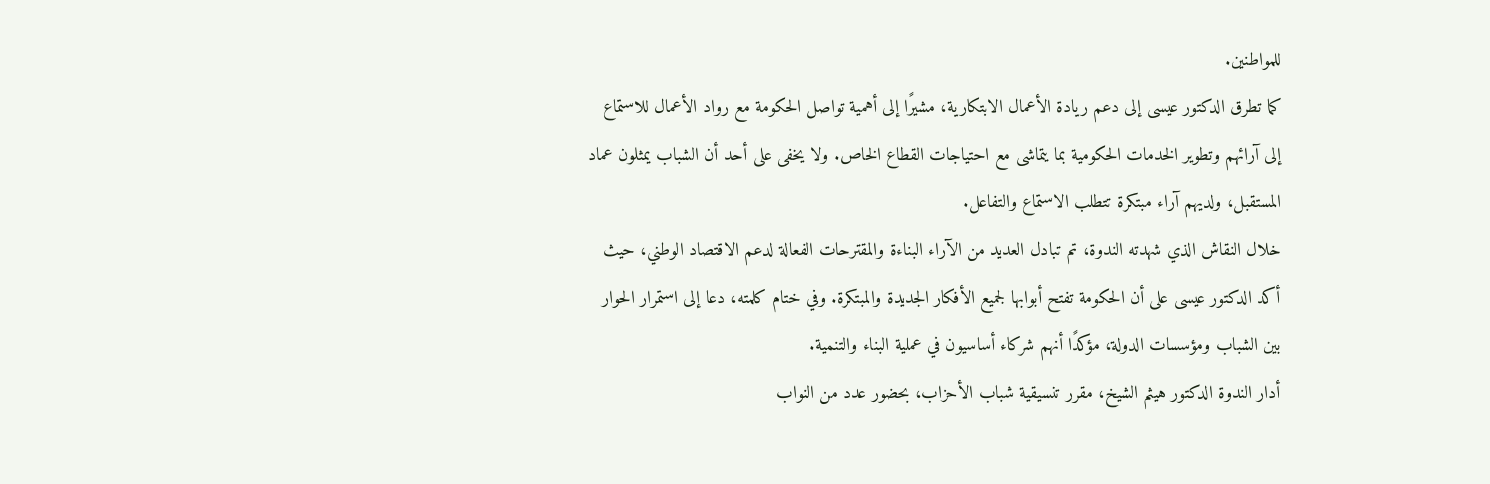للمواطنين.
كما تطرق الدكتور عيسى إلى دعم ريادة الأعمال الابتكارية، مشيرًا إلى أهمية تواصل الحكومة مع رواد الأعمال للاستماع إلى آرائهم وتطوير الخدمات الحكومية بما يتماشى مع احتياجات القطاع الخاص. ولا يخفى على أحد أن الشباب يمثلون عماد المستقبل، ولديهم آراء مبتكرة تتطلب الاستماع والتفاعل.
خلال النقاش الذي شهدته الندوة، تم تبادل العديد من الآراء البناءة والمقترحات الفعالة لدعم الاقتصاد الوطني، حيث أكد الدكتور عيسى على أن الحكومة تفتح أبوابها لجميع الأفكار الجديدة والمبتكرة. وفي ختام كلمته، دعا إلى استمرار الحوار بين الشباب ومؤسسات الدولة، مؤكدًا أنهم شركاء أساسيون في عملية البناء والتنمية.
أدار الندوة الدكتور هيثم الشيخ، مقرر تنسيقية شباب الأحزاب، بحضور عدد من النواب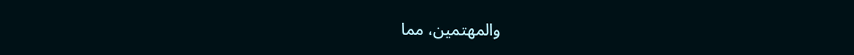والمهتمين، مما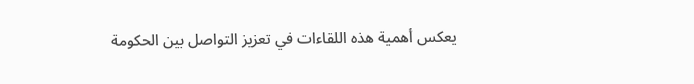يعكس أهمية هذه اللقاءات في تعزيز التواصل بين الحكومة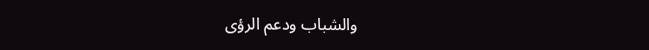والشباب ودعم الرؤى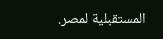المستقبلية لمصر.